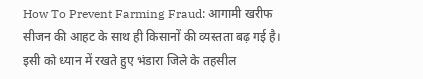How To Prevent Farming Fraud: आगामी खरीफ सीजन की आहट के साथ ही किसानों की व्यस्तता बढ़ गई है। इसी को ध्यान में रखते हुए भंडारा जिले के तहसील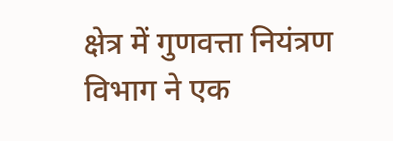क्षेत्र में गुणवत्ता नियंत्रण विभाग ने एक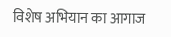विशेष अभियान का आगाज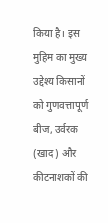किया है। इस मुहिम का मुख्य उद्देश्य किसानों को गुणवत्तापूर्ण बीज, उर्वरक (खाद) और कीटनाशकों की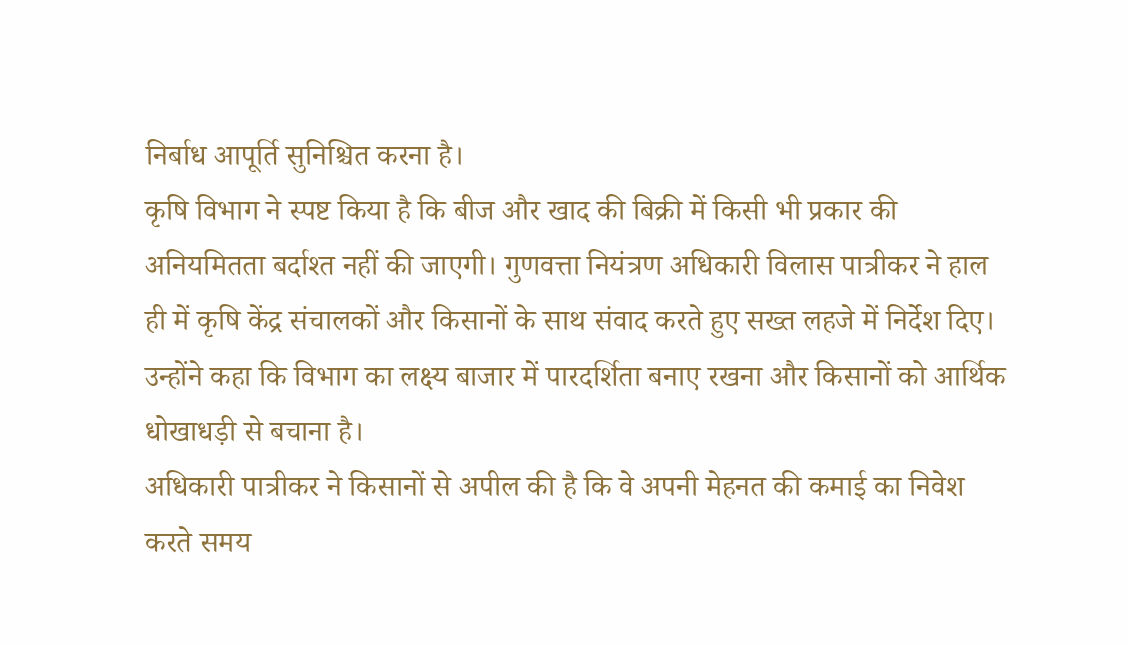निर्बाध आपूर्ति सुनिश्चित करना है।
कृषि विभाग ने स्पष्ट किया है कि बीज और खाद की बिक्री में किसी भी प्रकार की अनियमितता बर्दाश्त नहीं की जाएगी। गुणवत्ता नियंत्रण अधिकारी विलास पात्रीकर ने हाल ही में कृषि केंद्र संचालकों और किसानों के साथ संवाद करते हुए सख्त लहजे में निर्देश दिए। उन्होंने कहा कि विभाग का लक्ष्य बाजार में पारदर्शिता बनाए रखना और किसानों को आर्थिक धोखाधड़ी से बचाना है।
अधिकारी पात्रीकर ने किसानों से अपील की है कि वे अपनी मेहनत की कमाई का निवेश करते समय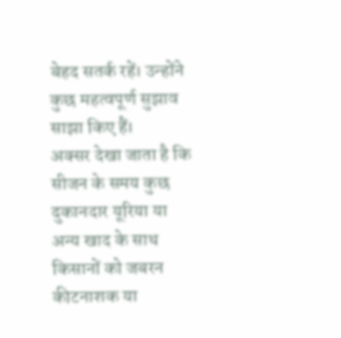बेहद सतर्क रहें। उन्होंने कुछ महत्वपूर्ण सुझाव साझा किए हैं।
अक्सर देखा जाता है कि सीजन के समय कुछ दुकानदार यूरिया या अन्य खाद के साथ किसानों को जबरन कीटनाशक या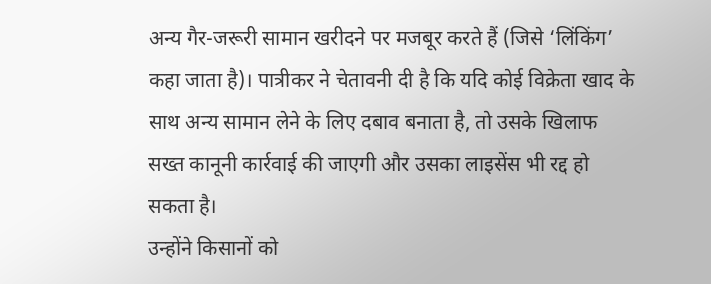अन्य गैर-जरूरी सामान खरीदने पर मजबूर करते हैं (जिसे ‘लिंकिंग’ कहा जाता है)। पात्रीकर ने चेतावनी दी है कि यदि कोई विक्रेता खाद के साथ अन्य सामान लेने के लिए दबाव बनाता है, तो उसके खिलाफ सख्त कानूनी कार्रवाई की जाएगी और उसका लाइसेंस भी रद्द हो सकता है।
उन्होंने किसानों को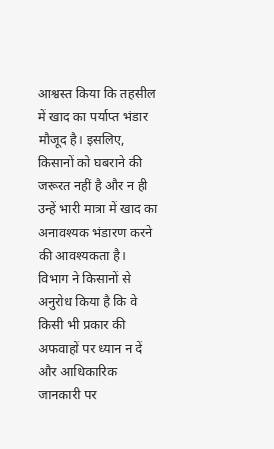आश्वस्त किया कि तहसील में खाद का पर्याप्त भंडार मौजूद है। इसलिए, किसानों को घबराने की जरूरत नहीं है और न ही उन्हें भारी मात्रा में खाद का अनावश्यक भंडारण करने की आवश्यकता है। विभाग ने किसानों से अनुरोध किया है कि वे किसी भी प्रकार की अफवाहों पर ध्यान न दें और आधिकारिक जानकारी पर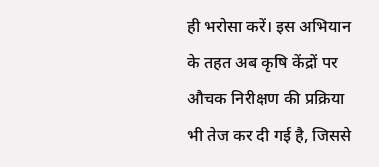ही भरोसा करें। इस अभियान के तहत अब कृषि केंद्रों पर औचक निरीक्षण की प्रक्रिया भी तेज कर दी गई है, जिससे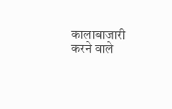कालाबाजारी करने वाले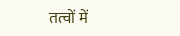तत्वों में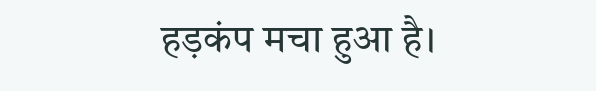हड़कंप मचा हुआ है।